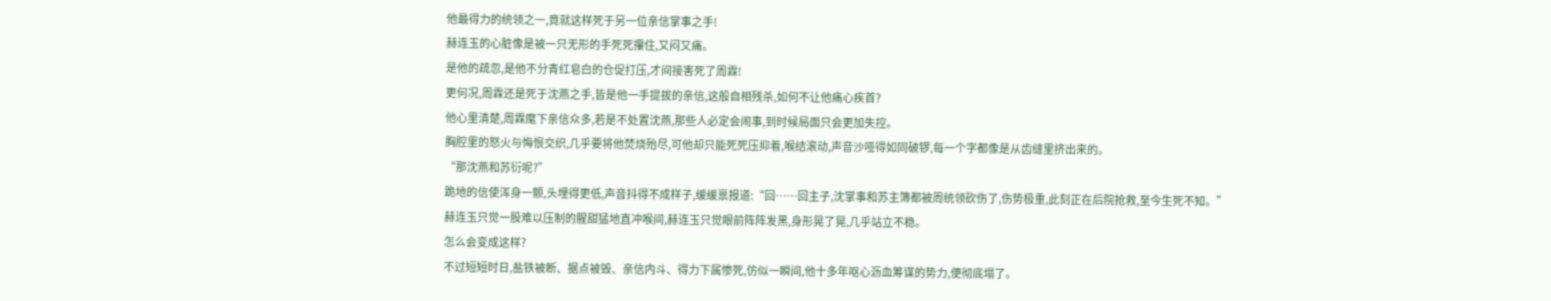他最得力的统领之一,竟就这样死于另一位亲信掌事之手!
赫连玉的心脏像是被一只无形的手死死攥住,又闷又痛。
是他的疏忽,是他不分青红皂白的仓促打压,才间接害死了周霖!
更何况,周霖还是死于沈燕之手,皆是他一手提拔的亲信,这般自相残杀,如何不让他痛心疾首?
他心里清楚,周霖麾下亲信众多,若是不处置沈燕,那些人必定会闹事,到时候局面只会更加失控。
胸腔里的怒火与悔恨交织,几乎要将他焚烧殆尽,可他却只能死死压抑着,喉结滚动,声音沙哑得如同破锣,每一个字都像是从齿缝里挤出来的。
“那沈燕和苏衍呢?”
跪地的信使浑身一颤,头埋得更低,声音抖得不成样子,缓缓禀报道:“回……回主子,沈掌事和苏主簿都被周统领砍伤了,伤势极重,此刻正在后院抢救,至今生死不知。”
赫连玉只觉一股难以压制的腥甜猛地直冲喉间,赫连玉只觉眼前阵阵发黑,身形晃了晃,几乎站立不稳。
怎么会变成这样?
不过短短时日,盐铁被断、据点被毁、亲信内斗、得力下属惨死,仿似一瞬间,他十多年呕心沥血筹谋的势力,便彻底塌了。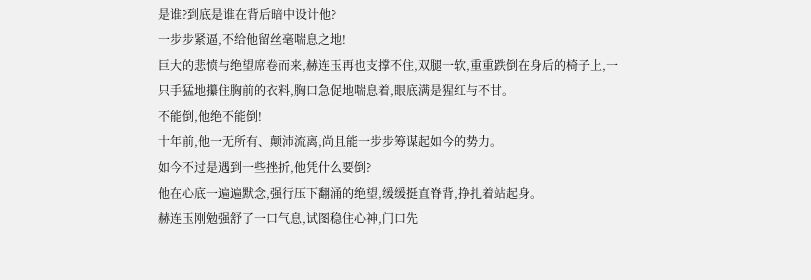是谁?到底是谁在背后暗中设计他?
一步步紧逼,不给他留丝毫喘息之地!
巨大的悲愤与绝望席卷而来,赫连玉再也支撑不住,双腿一软,重重跌倒在身后的椅子上,一只手猛地攥住胸前的衣料,胸口急促地喘息着,眼底满是猩红与不甘。
不能倒,他绝不能倒!
十年前,他一无所有、颠沛流离,尚且能一步步筹谋起如今的势力。
如今不过是遇到一些挫折,他凭什么要倒?
他在心底一遍遍默念,强行压下翻涌的绝望,缓缓挺直脊背,挣扎着站起身。
赫连玉刚勉强舒了一口气息,试图稳住心神,门口先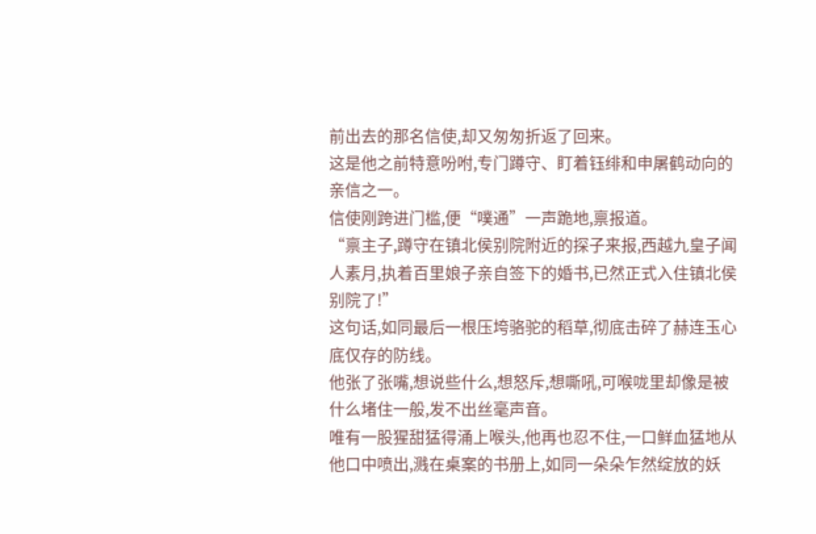前出去的那名信使,却又匆匆折返了回来。
这是他之前特意吩咐,专门蹲守、盯着钰绯和申屠鹤动向的亲信之一。
信使刚跨进门槛,便“噗通”一声跪地,禀报道。
“禀主子,蹲守在镇北侯别院附近的探子来报,西越九皇子闻人素月,执着百里娘子亲自签下的婚书,已然正式入住镇北侯别院了!”
这句话,如同最后一根压垮骆驼的稻草,彻底击碎了赫连玉心底仅存的防线。
他张了张嘴,想说些什么,想怒斥,想嘶吼,可喉咙里却像是被什么堵住一般,发不出丝毫声音。
唯有一股猩甜猛得涌上喉头,他再也忍不住,一口鲜血猛地从他口中喷出,溅在桌案的书册上,如同一朵朵乍然绽放的妖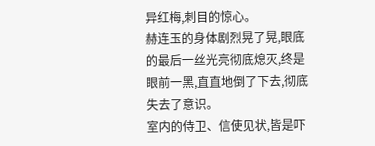异红梅,刺目的惊心。
赫连玉的身体剧烈晃了晃,眼底的最后一丝光亮彻底熄灭,终是眼前一黑,直直地倒了下去,彻底失去了意识。
室内的侍卫、信使见状,皆是吓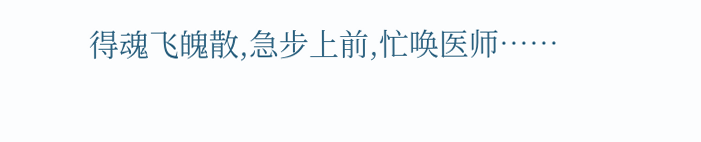得魂飞魄散,急步上前,忙唤医师……